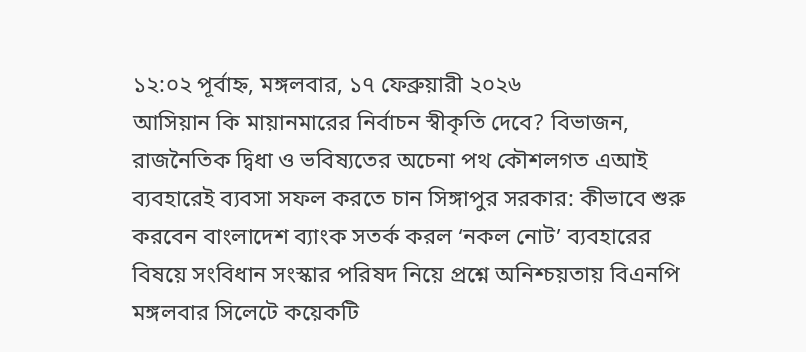১২:০২ পূর্বাহ্ন, মঙ্গলবার, ১৭ ফেব্রুয়ারী ২০২৬
আসিয়ান কি মায়ানমারের নির্বাচন স্বীকৃতি দেবে? বিভাজন, রাজনৈতিক দ্বিধা ও ভবিষ্যতের অচেনা পথ কৌশলগত এআই ব্যবহারেই ব্যবসা সফল করতে চান সিঙ্গাপুর সরকার: কীভাবে শুরু করবেন বাংলাদেশ ব্যাংক সতর্ক করল ‘নকল নোট’ ব্যবহারের বিষয়ে সংবিধান সংস্কার পরিষদ নিয়ে প্রশ্নে অনিশ্চয়তায় বিএনপি মঙ্গলবার সিলেটে কয়েকটি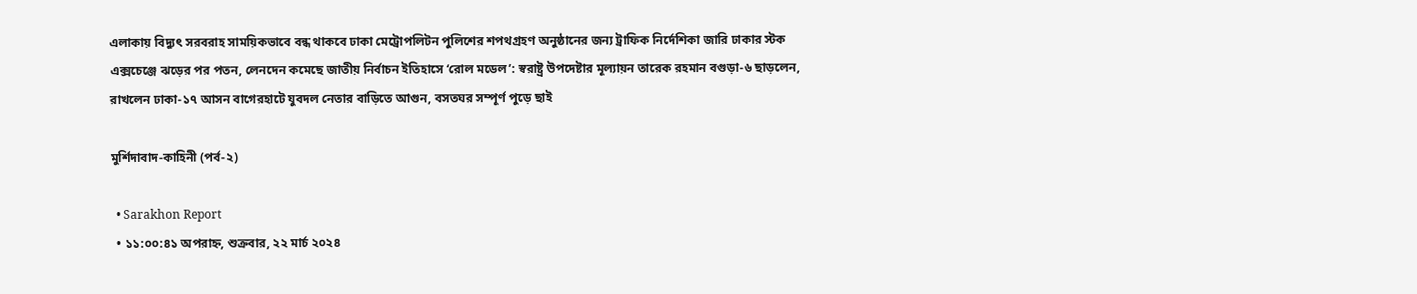এলাকায় বিদ্যুৎ সরবরাহ সাময়িকভাবে বন্ধ থাকবে ঢাকা মেট্রোপলিটন পুলিশের শপথগ্রহণ অনুষ্ঠানের জন্য ট্রাফিক নির্দেশিকা জারি ঢাকার স্টক এক্সচেঞ্জে ঝড়ের পর পতন, লেনদেন কমেছে জাতীয় নির্বাচন ইতিহাসে ‘রোল মডেল’: স্বরাষ্ট্র উপদেষ্টার মূল্যায়ন তারেক রহমান বগুড়া-৬ ছাড়লেন, রাখলেন ঢাকা-১৭ আসন বাগেরহাটে যুবদল নেতার বাড়িতে আগুন, বসতঘর সম্পূর্ণ পুড়ে ছাই

মুর্শিদাবাদ-কাহিনী (পর্ব-২)

  • Sarakhon Report
  • ১১:০০:৪১ অপরাহ্ন, শুক্রবার, ২২ মার্চ ২০২৪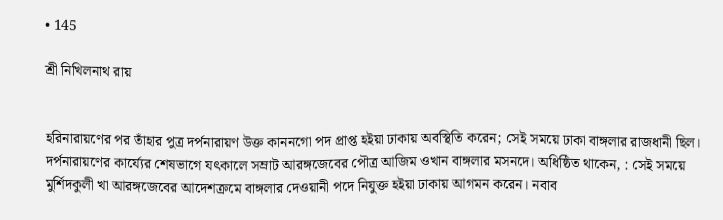• 145

শ্রী নিখিলনাথ রায়


হরিনারায়ণের পর তাঁহার পুত্র দর্পনারায়ণ উক্ত কাননগো পদ প্রাপ্ত হইয়া ঢাকায় অবস্থিতি করেন; সেই সময়ে ঢাকা বাঙ্গলার রাজধানী ছিল। দর্পনারায়ণের কার্য্যের শেষভাগে যৎকালে সম্রাট আরঙ্গজেবের পৌত্র আজিম ওখান বাঙ্গলার মসনদে। অধিষ্ঠিত থাকেন, : সেই সময়ে মুর্শিদকুলী খা আরঙ্গজেবের আদেশক্রমে বাঙ্গলার দেওয়ানী পদে নিযুক্ত হইয়া ঢাকায় আগমন করেন। নবাব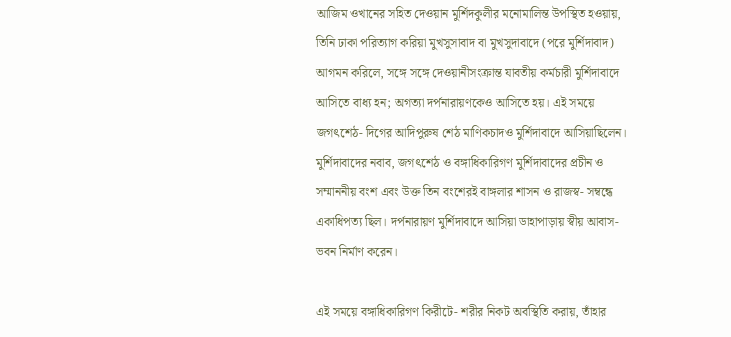আজিম ওখানের সহিত দেওয়ান মুর্শিদকুলীর মনোমালিন্ত উপস্থিত হওয়ায়, তিনি ঢাকা পরিত্যাগ করিয়া মুখসুসাবাদ বা মুখসুদাবাদে (পরে মুর্শিদাবাদ) আগমন করিলে, সঙ্গে সঙ্গে দেওয়ানীসংক্রান্ত যাবতীয় কর্মচারী মুর্শিদাবাদে আসিতে বাধ্য হন; অগত্যা দর্পনারায়ণকেও আসিতে হয়। এই সময়ে জগৎশেঠ- দিগের আদিপুরুষ শেঠ মাণিকচাদও মুর্শিদাবাদে আসিয়াছিলেন। মুর্শিদাবাদের নবাব, জগৎশেঠ ও বঙ্গাধিকারিগণ মুর্শিদাবাদের প্রচীন ও সম্মাননীয় বংশ এবং উক্ত তিন বংশেরই বাঙ্গলার শাসন ও রাজস্ব- সম্বন্ধে একাধিপত্য ছিল। দর্পনারায়ণ মুর্শিদাবাদে আসিয়া ডাহাপাড়ায় স্বীয় আবাস-ভবন নির্মাণ করেন।

এই সময়ে বঙ্গাধিকারিগণ কিরীটে- শরীর নিকট অবস্থিতি করায়, তাঁহার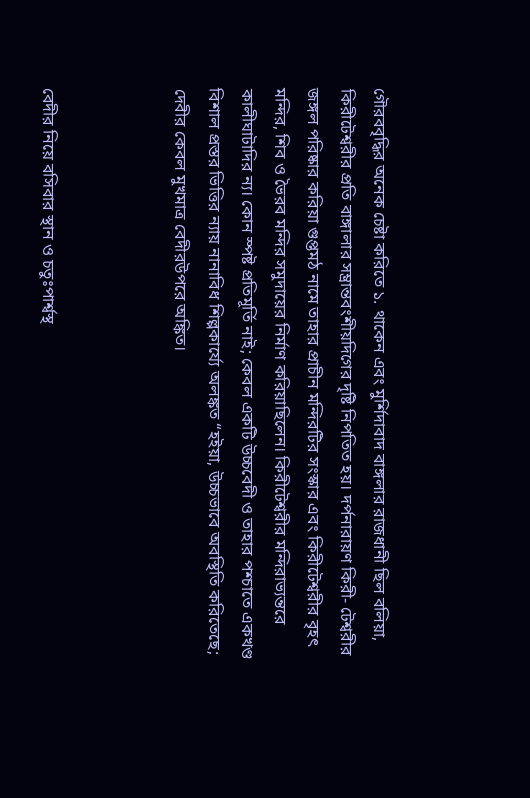গৌরববৃদ্ধির অনেক চেষ্টা করিতে ১. থাকেন এবং মুর্শিদাবাদ বাঙ্গলার রাজধানী ছিল বলিয়া, কিরীটেশ্বরীর প্রতি বাঙ্গালার সম্ভ্রান্তবংশীয়দিগের দৃষ্টি নিপতিত হয়। দর্পনারায়ণ কিরী- টেশ্বরীর জঙ্গল পরিষ্কার করিয়া গুপ্তমঠ নামে তাহার প্রাচীন মন্দিরটির সংস্কার এবং কিরীটেশ্বরীর বৃহৎ মন্দির, শিব ও ভৈরব মন্দির সমুদায়ের নির্মাণ করিয়াছিলেন। কিরীটেশ্বরীর মন্দিরাভ্যন্তরে কালীঘাটাদির ন্য। কোন স্পষ্ট প্রতিমূর্তি নাই; কেবল একটি উচ্চবেদী ও তাহার পশ্চাতে একখণ্ড বিশাল প্রস্তর ভিত্তির ন্যায় নানাবিধ শিল্পকার্য্যে অলঙ্কত “হইয়া, উচ্চভাবে অবস্থিতি করিতেছে; দেবীর কেবল মুখমাত্র বেদীরউপরে অঙ্কিত।



বেদীর নিয়ে বসিবার স্থান ও চতুঃপার্শ্বস্থ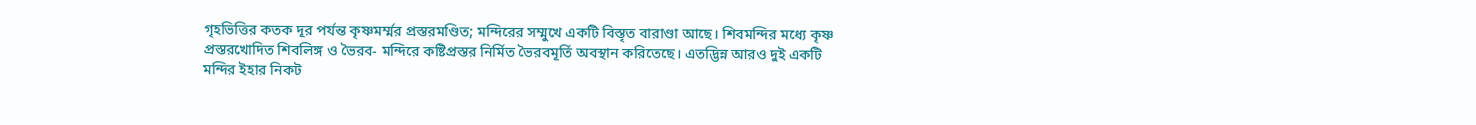গৃহভিত্তির কতক দূর পর্যন্ত কৃষ্ণমর্ম্মর প্রস্তরমণ্ডিত; মন্দিরের সম্মুখে একটি বিস্তৃত বারাণ্ডা আছে। শিবমন্দির মধ্যে কৃষ্ণ প্রস্তরখোদিত শিবলিঙ্গ ও ভৈরব- মন্দিরে কষ্টিপ্রস্তর নির্মিত ভৈরবমূর্তি অবস্থান করিতেছে। এতদ্ভিন্ন আরও দুই একটি মন্দির ইহার নিকট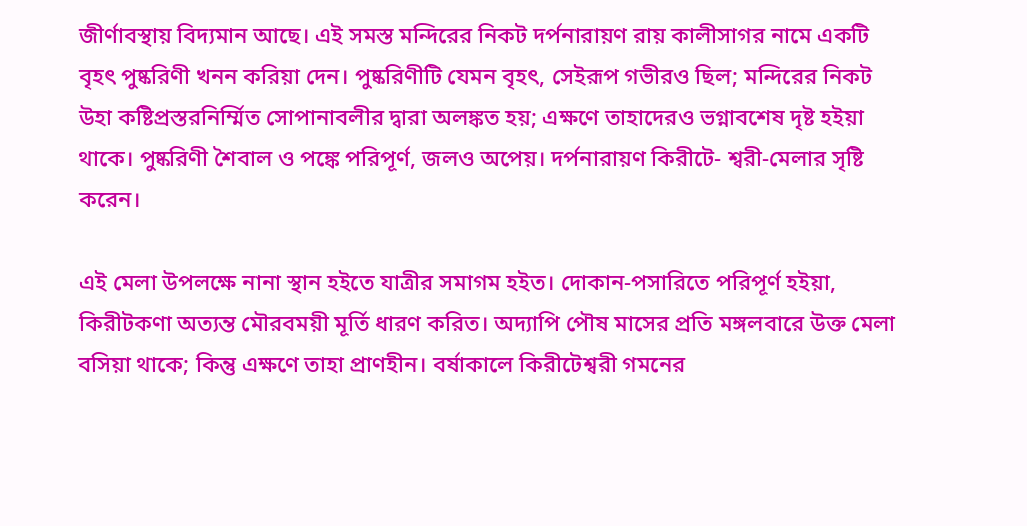জীর্ণাবস্থায় বিদ্যমান আছে। এই সমস্ত মন্দিরের নিকট দর্পনারায়ণ রায় কালীসাগর নামে একটি বৃহৎ পুষ্করিণী খনন করিয়া দেন। পুষ্করিণীটি যেমন বৃহৎ, সেইরূপ গভীরও ছিল; মন্দিরের নিকট উহা কষ্টিপ্রস্তরনির্ম্মিত সোপানাবলীর দ্বারা অলঙ্কত হয়; এক্ষণে তাহাদেরও ভগ্নাবশেষ দৃষ্ট হইয়া থাকে। পুষ্করিণী শৈবাল ও পঙ্কে পরিপূর্ণ, জলও অপেয়। দর্পনারায়ণ কিরীটে- শ্বরী-মেলার সৃষ্টি করেন।

এই মেলা উপলক্ষে নানা স্থান হইতে যাত্রীর সমাগম হইত। দোকান-পসারিতে পরিপূর্ণ হইয়া, কিরীটকণা অত্যন্ত মৌরবময়ী মূর্তি ধারণ করিত। অদ্যাপি পৌষ মাসের প্রতি মঙ্গলবারে উক্ত মেলা বসিয়া থাকে; কিন্তু এক্ষণে তাহা প্রাণহীন। বর্ষাকালে কিরীটেশ্বরী গমনের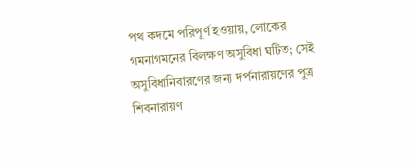পথ কদমে পরিপূর্ণ হওয়ায়, লোকের গমনাগমনের বিলক্ষণ অসুবিধা ঘটিত; সেই অসুবিধানিবারণের জন্য দর্পনারায়ণের পুত্র শিবনারায়ণ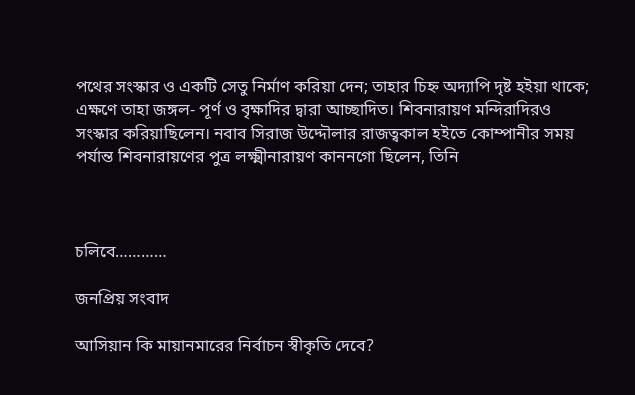পথের সংস্কার ও একটি সেতু নির্মাণ করিয়া দেন; তাহার চিহ্ন অদ্যাপি দৃষ্ট হইয়া থাকে; এক্ষণে তাহা জঙ্গল- পূর্ণ ও বৃক্ষাদির দ্বারা আচ্ছাদিত। শিবনারায়ণ মন্দিরাদিরও সংস্কার করিয়াছিলেন। নবাব সিরাজ উদ্দৌলার রাজত্বকাল হইতে কোম্পানীর সময় পর্যান্ত শিবনারায়ণের পুত্র লক্ষ্মীনারায়ণ কাননগো ছিলেন, তিনি



চলিবে…………

জনপ্রিয় সংবাদ

আসিয়ান কি মায়ানমারের নির্বাচন স্বীকৃতি দেবে?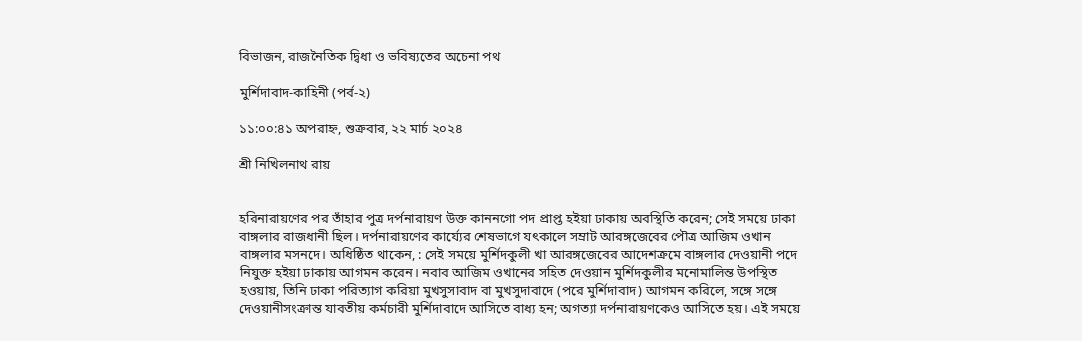বিভাজন, রাজনৈতিক দ্বিধা ও ভবিষ্যতের অচেনা পথ

মুর্শিদাবাদ-কাহিনী (পর্ব-২)

১১:০০:৪১ অপরাহ্ন, শুক্রবার, ২২ মার্চ ২০২৪

শ্রী নিখিলনাথ রায়


হরিনারায়ণের পর তাঁহার পুত্র দর্পনারায়ণ উক্ত কাননগো পদ প্রাপ্ত হইয়া ঢাকায় অবস্থিতি করেন; সেই সময়ে ঢাকা বাঙ্গলার রাজধানী ছিল। দর্পনারায়ণের কার্য্যের শেষভাগে যৎকালে সম্রাট আরঙ্গজেবের পৌত্র আজিম ওখান বাঙ্গলার মসনদে। অধিষ্ঠিত থাকেন, : সেই সময়ে মুর্শিদকুলী খা আরঙ্গজেবের আদেশক্রমে বাঙ্গলার দেওয়ানী পদে নিযুক্ত হইয়া ঢাকায় আগমন করেন। নবাব আজিম ওখানের সহিত দেওয়ান মুর্শিদকুলীর মনোমালিন্ত উপস্থিত হওয়ায়, তিনি ঢাকা পরিত্যাগ করিয়া মুখসুসাবাদ বা মুখসুদাবাদে (পরে মুর্শিদাবাদ) আগমন করিলে, সঙ্গে সঙ্গে দেওয়ানীসংক্রান্ত যাবতীয় কর্মচারী মুর্শিদাবাদে আসিতে বাধ্য হন; অগত্যা দর্পনারায়ণকেও আসিতে হয়। এই সময়ে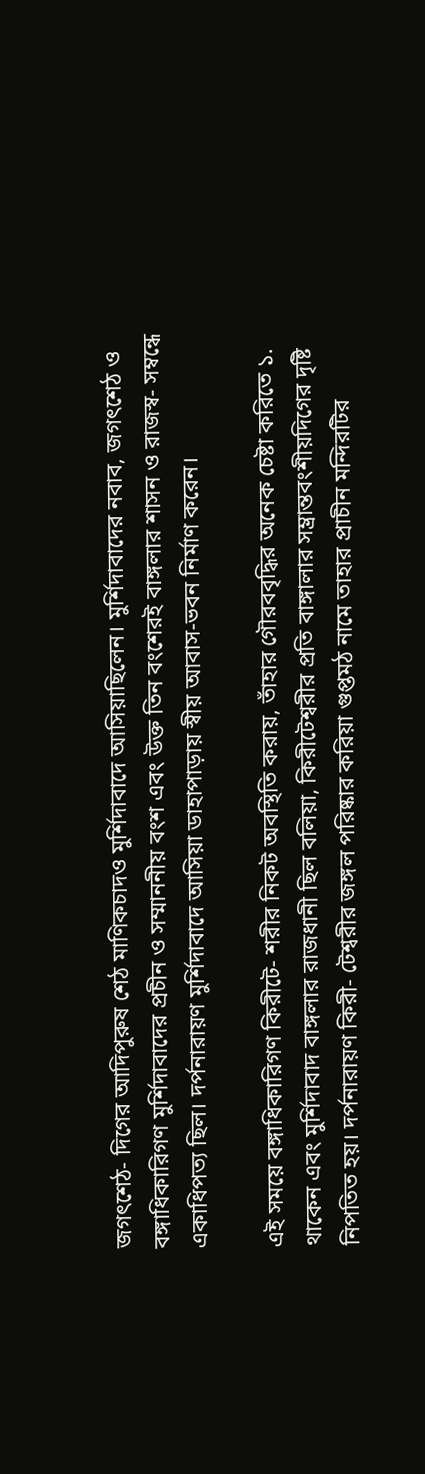জগৎশেঠ- দিগের আদিপুরুষ শেঠ মাণিকচাদও মুর্শিদাবাদে আসিয়াছিলেন। মুর্শিদাবাদের নবাব, জগৎশেঠ ও বঙ্গাধিকারিগণ মুর্শিদাবাদের প্রচীন ও সম্মাননীয় বংশ এবং উক্ত তিন বংশেরই বাঙ্গলার শাসন ও রাজস্ব- সম্বন্ধে একাধিপত্য ছিল। দর্পনারায়ণ মুর্শিদাবাদে আসিয়া ডাহাপাড়ায় স্বীয় আবাস-ভবন নির্মাণ করেন।

এই সময়ে বঙ্গাধিকারিগণ কিরীটে- শরীর নিকট অবস্থিতি করায়, তাঁহার গৌরববৃদ্ধির অনেক চেষ্টা করিতে ১. থাকেন এবং মুর্শিদাবাদ বাঙ্গলার রাজধানী ছিল বলিয়া, কিরীটেশ্বরীর প্রতি বাঙ্গালার সম্ভ্রান্তবংশীয়দিগের দৃষ্টি নিপতিত হয়। দর্পনারায়ণ কিরী- টেশ্বরীর জঙ্গল পরিষ্কার করিয়া গুপ্তমঠ নামে তাহার প্রাচীন মন্দিরটির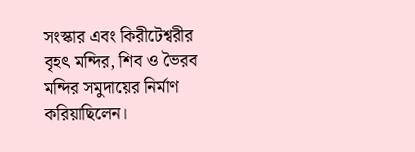সংস্কার এবং কিরীটেশ্বরীর বৃহৎ মন্দির, শিব ও ভৈরব মন্দির সমুদায়ের নির্মাণ করিয়াছিলেন।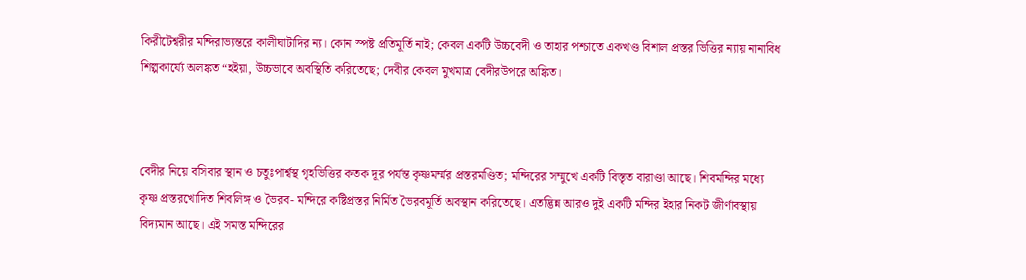কিরীটেশ্বরীর মন্দিরাভ্যন্তরে কালীঘাটাদির ন্য। কোন স্পষ্ট প্রতিমূর্তি নাই; কেবল একটি উচ্চবেদী ও তাহার পশ্চাতে একখণ্ড বিশাল প্রস্তর ভিত্তির ন্যায় নানাবিধ শিল্পকার্য্যে অলঙ্কত “হইয়া, উচ্চভাবে অবস্থিতি করিতেছে; দেবীর কেবল মুখমাত্র বেদীরউপরে অঙ্কিত।



বেদীর নিয়ে বসিবার স্থান ও চতুঃপার্শ্বস্থ গৃহভিত্তির কতক দূর পর্যন্ত কৃষ্ণমর্ম্মর প্রস্তরমণ্ডিত; মন্দিরের সম্মুখে একটি বিস্তৃত বারাণ্ডা আছে। শিবমন্দির মধ্যে কৃষ্ণ প্রস্তরখোদিত শিবলিঙ্গ ও ভৈরব- মন্দিরে কষ্টিপ্রস্তর নির্মিত ভৈরবমূর্তি অবস্থান করিতেছে। এতদ্ভিন্ন আরও দুই একটি মন্দির ইহার নিকট জীর্ণাবস্থায় বিদ্যমান আছে। এই সমস্ত মন্দিরের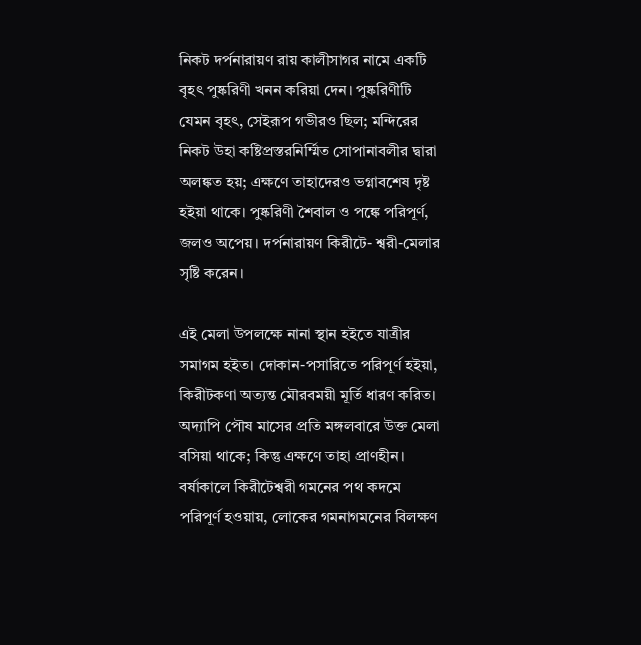নিকট দর্পনারায়ণ রায় কালীসাগর নামে একটি বৃহৎ পুষ্করিণী খনন করিয়া দেন। পুষ্করিণীটি যেমন বৃহৎ, সেইরূপ গভীরও ছিল; মন্দিরের নিকট উহা কষ্টিপ্রস্তরনির্ম্মিত সোপানাবলীর দ্বারা অলঙ্কত হয়; এক্ষণে তাহাদেরও ভগ্নাবশেষ দৃষ্ট হইয়া থাকে। পুষ্করিণী শৈবাল ও পঙ্কে পরিপূর্ণ, জলও অপেয়। দর্পনারায়ণ কিরীটে- শ্বরী-মেলার সৃষ্টি করেন।

এই মেলা উপলক্ষে নানা স্থান হইতে যাত্রীর সমাগম হইত। দোকান-পসারিতে পরিপূর্ণ হইয়া, কিরীটকণা অত্যন্ত মৌরবময়ী মূর্তি ধারণ করিত। অদ্যাপি পৌষ মাসের প্রতি মঙ্গলবারে উক্ত মেলা বসিয়া থাকে; কিন্তু এক্ষণে তাহা প্রাণহীন। বর্ষাকালে কিরীটেশ্বরী গমনের পথ কদমে পরিপূর্ণ হওয়ায়, লোকের গমনাগমনের বিলক্ষণ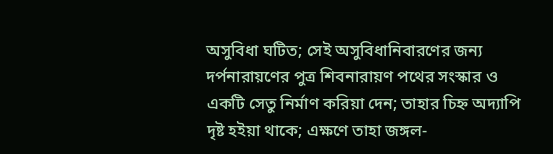অসুবিধা ঘটিত; সেই অসুবিধানিবারণের জন্য দর্পনারায়ণের পুত্র শিবনারায়ণ পথের সংস্কার ও একটি সেতু নির্মাণ করিয়া দেন; তাহার চিহ্ন অদ্যাপি দৃষ্ট হইয়া থাকে; এক্ষণে তাহা জঙ্গল-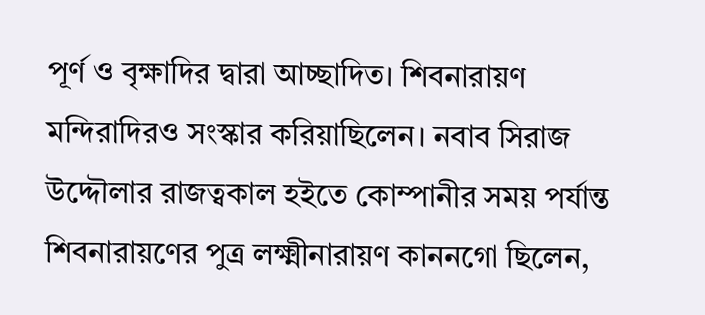পূর্ণ ও বৃক্ষাদির দ্বারা আচ্ছাদিত। শিবনারায়ণ মন্দিরাদিরও সংস্কার করিয়াছিলেন। নবাব সিরাজ উদ্দৌলার রাজত্বকাল হইতে কোম্পানীর সময় পর্যান্ত শিবনারায়ণের পুত্র লক্ষ্মীনারায়ণ কাননগো ছিলেন,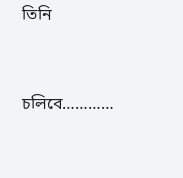তিনি



চলিবে…………